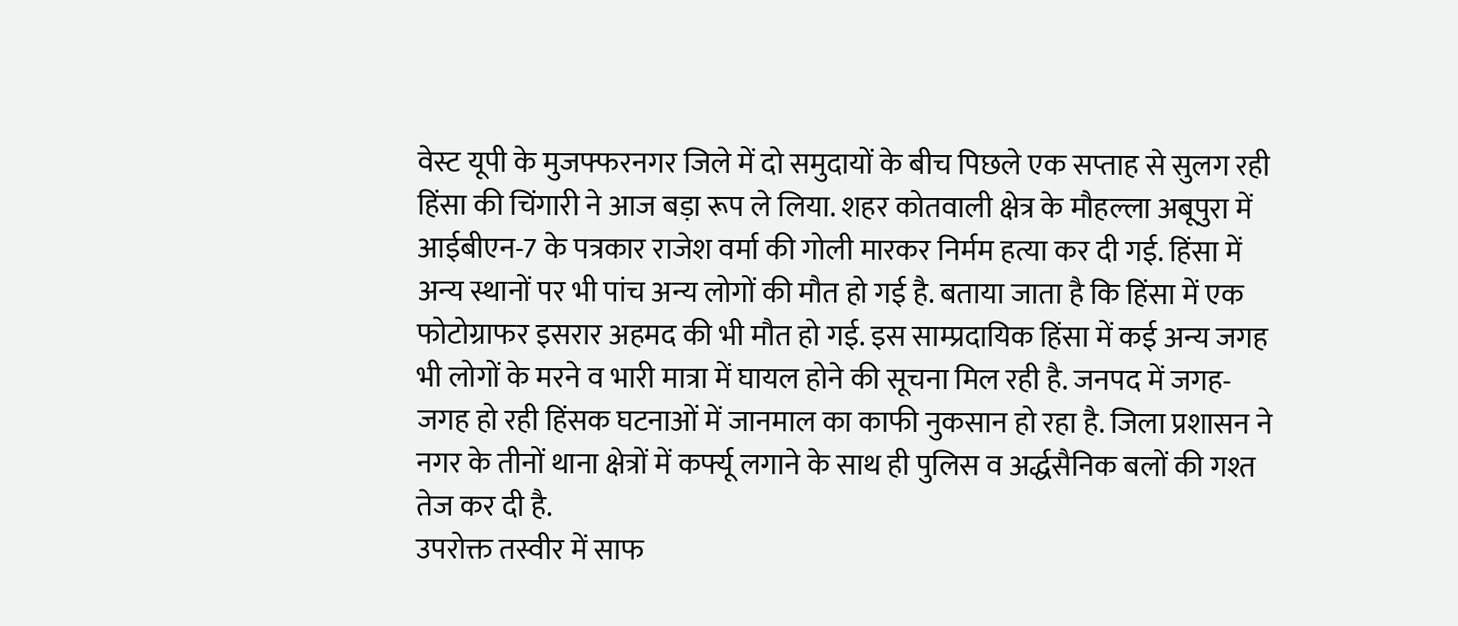वेस्ट यूपी के मुजफ्फरनगर जिले में दो समुदायों के बीच पिछले एक सप्ताह से सुलग रही हिंसा की चिंगारी ने आज बड़ा रूप ले लिया. शहर कोतवाली क्षेत्र के मौहल्ला अबूपुरा में आईबीएन-7 के पत्रकार राजेश वर्मा की गोली मारकर निर्मम हत्या कर दी गई. हिंसा में अन्य स्थानों पर भी पांच अन्य लोगों की मौत हो गई है. बताया जाता है कि हिंसा में एक फोटोग्राफर इसरार अहमद की भी मौत हो गई. इस साम्प्रदायिक हिंसा में कई अन्य जगह भी लोगों के मरने व भारी मात्रा में घायल होने की सूचना मिल रही है. जनपद में जगह-जगह हो रही हिंसक घटनाओं में जानमाल का काफी नुकसान हो रहा है. जिला प्रशासन ने नगर के तीनों थाना क्षेत्रों में कर्फ्यू लगाने के साथ ही पुलिस व अर्द्धसैनिक बलों की गश्त तेज कर दी है.
उपरोक्त तस्वीर में साफ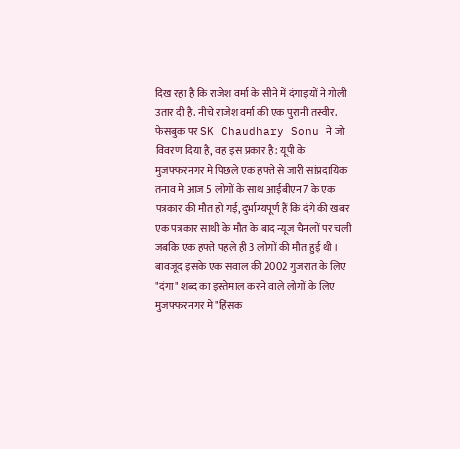दिख रहा है कि राजेश वर्मा के सीने में दंगाइयों ने गोली उतार दी है. नीचे राजेश वर्मा की एक पुरानी तस्वीर.
फेसबुक पर SK Chaudhary Sonu ने जो विवरण दिया है, वह इस प्रकार है: यूपी के मुजफ्फरनगर मे पिछले एक हफ्ते से जारी सांप्रदायिक तनाव मे आज 5 लोगों के साथ आईबीएन7 के एक पत्रकार की मौत हो गई, दुर्भाग्यपूर्ण हैं कि दंगे की खबर एक पत्रकार साथी के मौत के बाद न्यूज चैनलों पर चली जबकि एक हफ्ते पहले ही 3 लोगों की मौत हुई थी । बावजूद इसके एक सवाल की 2002 गुजरात के लिए "दंगा" शब्द का इस्तेमाल करने वाले लोगों के लिए मुजफ्फरनगर मे "हिंसक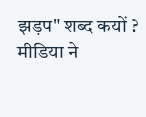झड़प" शब्द कयों ? मीडिया ने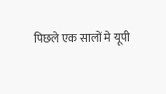पिछले एक सालों मे यूपी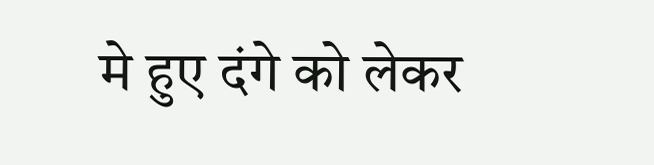मे हुए दंगे को लेकर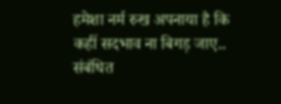हमेशा नर्म रुख अपनाया है कि कहीं सदभाव ना बिगड़ जाए..
संबंधित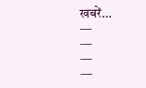खबरें…
—
—
—
—